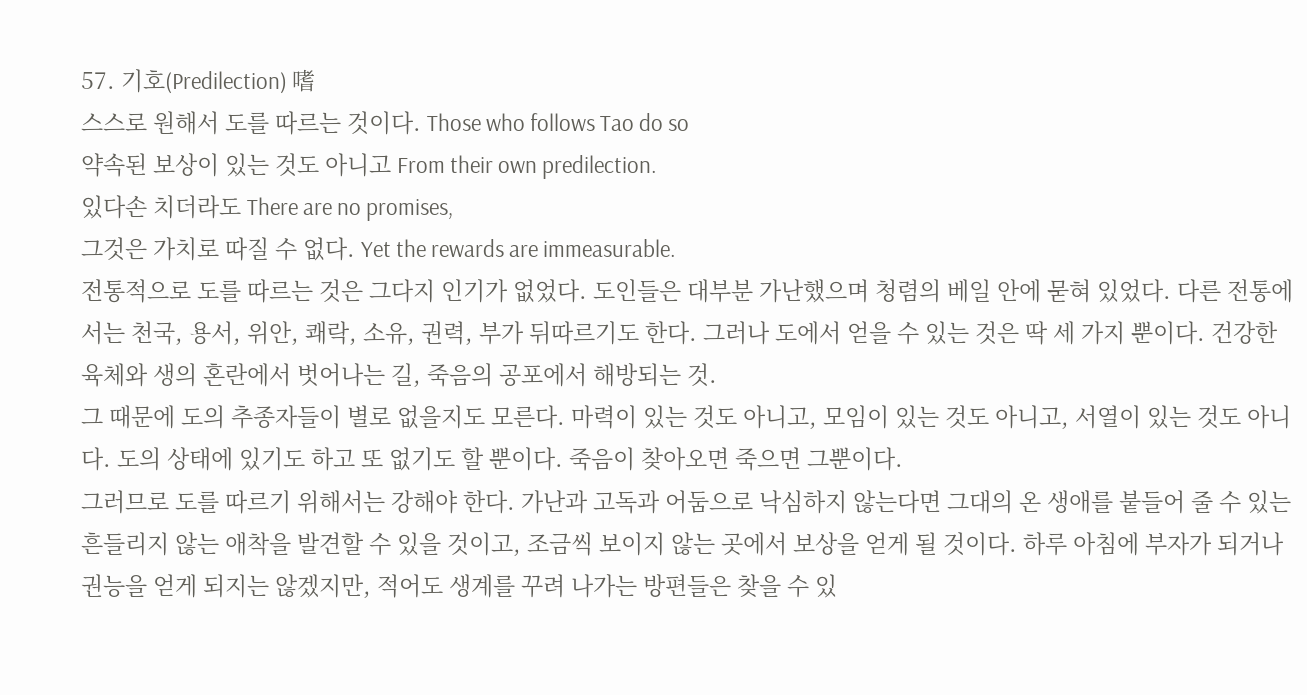57. 기호(Predilection) 嗜
스스로 원해서 도를 따르는 것이다. Those who follows Tao do so
약속된 보상이 있는 것도 아니고 From their own predilection.
있다손 치더라도 There are no promises,
그것은 가치로 따질 수 없다. Yet the rewards are immeasurable.
전통적으로 도를 따르는 것은 그다지 인기가 없었다. 도인들은 대부분 가난했으며 청렴의 베일 안에 묻혀 있었다. 다른 전통에서는 천국, 용서, 위안, 쾌락, 소유, 권력, 부가 뒤따르기도 한다. 그러나 도에서 얻을 수 있는 것은 딱 세 가지 뿐이다. 건강한 육체와 생의 혼란에서 벗어나는 길, 죽음의 공포에서 해방되는 것.
그 때문에 도의 추종자들이 별로 없을지도 모른다. 마력이 있는 것도 아니고, 모임이 있는 것도 아니고, 서열이 있는 것도 아니다. 도의 상태에 있기도 하고 또 없기도 할 뿐이다. 죽음이 찾아오면 죽으면 그뿐이다.
그러므로 도를 따르기 위해서는 강해야 한다. 가난과 고독과 어둠으로 낙심하지 않는다면 그대의 온 생애를 붙들어 줄 수 있는 흔들리지 않는 애착을 발견할 수 있을 것이고, 조금씩 보이지 않는 곳에서 보상을 얻게 될 것이다. 하루 아침에 부자가 되거나 권능을 얻게 되지는 않겠지만, 적어도 생계를 꾸려 나가는 방편들은 찾을 수 있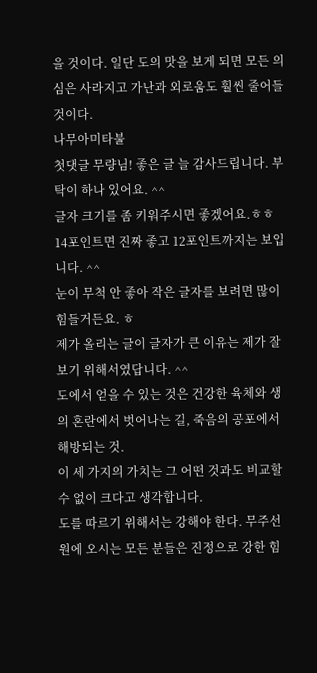을 것이다. 일단 도의 맛을 보게 되면 모든 의심은 사라지고 가난과 외로움도 훨씬 줄어들 것이다.
나무아미타불
첫댓글 무량님! 좋은 글 늘 감사드립니다. 부탁이 하나 있어요. ^^
글자 크기를 좀 키워주시면 좋겠어요.ㅎㅎ 14포인트면 진짜 좋고 12포인트까지는 보입니다. ^^
눈이 무척 안 좋아 작은 글자를 보려면 많이 힘들거든요. ㅎ
제가 올리는 글이 글자가 큰 이유는 제가 잘 보기 위해서였답니다. ^^
도에서 얻을 수 있는 것은 건강한 육체와 생의 혼란에서 벗어나는 길, 죽음의 공포에서 해방되는 것.
이 세 가지의 가치는 그 어떤 것과도 비교할 수 없이 크다고 생각합니다.
도를 따르기 위해서는 강해야 한다. 무주선원에 오시는 모든 분들은 진정으로 강한 힘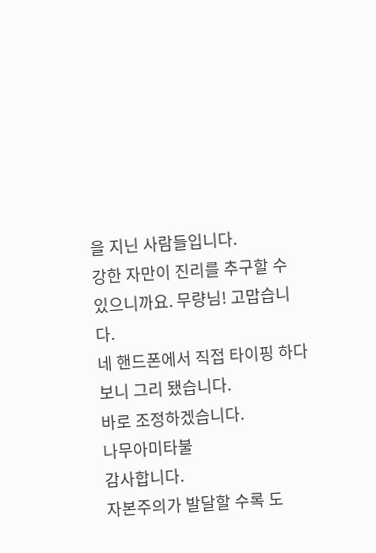을 지닌 사람들입니다.
강한 자만이 진리를 추구할 수 있으니까요. 무량님! 고맙습니다.
네 핸드폰에서 직접 타이핑 하다보니 그리 됐습니다.
바로 조정하겠습니다.
나무아미타불
감사합니다.
자본주의가 발달할 수록 도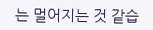는 멀어지는 것 같습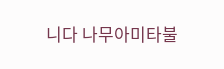니다 나무아미타불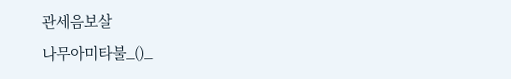관세음보살
나무아미타불_()_